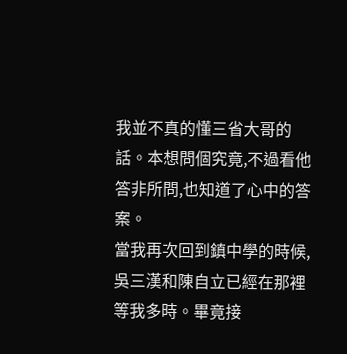我並不真的懂三省大哥的話。本想問個究竟,不過看他答非所問,也知道了心中的答案。
當我再次回到鎮中學的時候,吳三漢和陳自立已經在那裡等我多時。畢竟接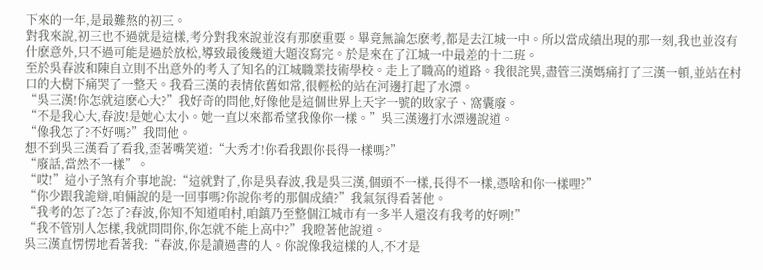下來的一年,是最難熬的初三。
對我來說,初三也不過就是這樣,考分對我來說並沒有那麽重要。畢竟無論怎麽考,都是去江城一中。所以當成績出現的那一刻,我也並沒有什麽意外,只不過可能是過於放松,導致最後幾道大題沒寫完。於是來在了江城一中最差的十二班。
至於吳春波和陳自立則不出意外的考入了知名的江城職業技術學校。走上了職高的道路。我很詫異,盡管三漢媽痛打了三漢一頓,並站在村口的大樹下痛哭了一整天。我看三漢的表情依舊如常,很輕松的站在河邊打起了水漂。
“吳三漢!你怎就這麽心大?”我好奇的問他,好像他是這個世界上天字一號的敗家子、窩囊廢。
“不是我心大,春波!是她心太小。她一直以來都希望我像你一樣。”吳三漢邊打水漂邊說道。
“像我怎了?不好嗎?”我問他。
想不到吳三漢看了看我,歪著嘴笑道:“大秀才!你看我跟你長得一樣嗎?”
“廢話,當然不一樣”。
“哎!”這小子煞有介事地說:“這就對了,你是吳春波,我是吳三漢,個頭不一樣,長得不一樣,憑啥和你一樣哩?”
“你少跟我詭辯,咱倆說的是一回事嗎?你說你考的那個成績?”我氣氛得看著他。
“我考的怎了?怎了?春波,你知不知道咱村,咱鎮乃至整個江城市有一多半人還沒有我考的好咧!”
“我不管別人怎樣,我就問問你,你怎就不能上高中?”我瞪著他說道。
吳三漢直愣愣地看著我:“春波,你是讀過書的人。你說像我這樣的人,不才是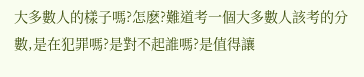大多數人的樣子嗎?怎麽?難道考一個大多數人該考的分數,是在犯罪嗎?是對不起誰嗎?是值得讓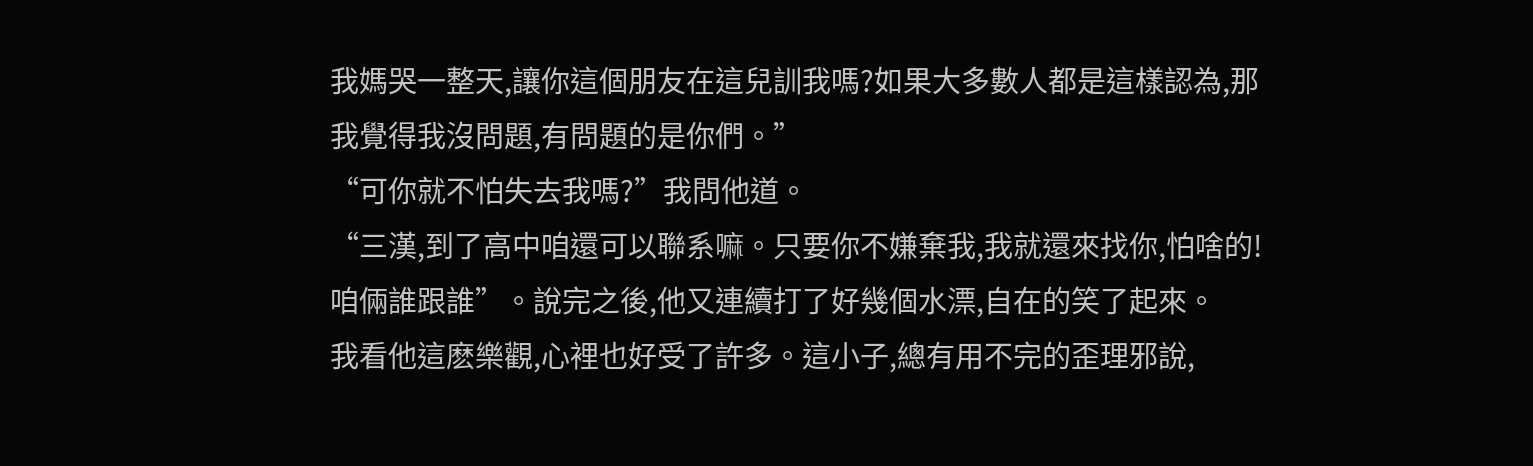我媽哭一整天,讓你這個朋友在這兒訓我嗎?如果大多數人都是這樣認為,那我覺得我沒問題,有問題的是你們。”
“可你就不怕失去我嗎?”我問他道。
“三漢,到了高中咱還可以聯系嘛。只要你不嫌棄我,我就還來找你,怕啥的!咱倆誰跟誰”。說完之後,他又連續打了好幾個水漂,自在的笑了起來。
我看他這麽樂觀,心裡也好受了許多。這小子,總有用不完的歪理邪說,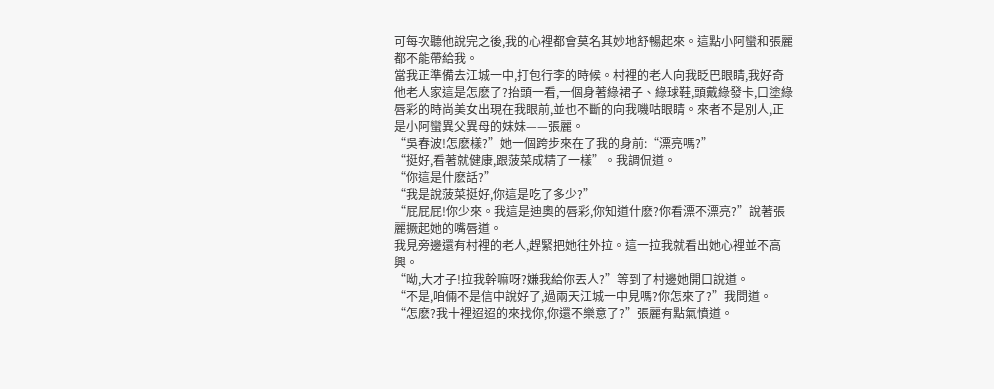可每次聽他說完之後,我的心裡都會莫名其妙地舒暢起來。這點小阿蠻和張麗都不能帶給我。
當我正準備去江城一中,打包行李的時候。村裡的老人向我眨巴眼睛,我好奇他老人家這是怎麽了?抬頭一看,一個身著綠裙子、綠球鞋,頭戴綠發卡,口塗綠唇彩的時尚美女出現在我眼前,並也不斷的向我嘰咕眼睛。來者不是別人,正是小阿蠻異父異母的妹妹——張麗。
“吳春波!怎麽樣?”她一個跨步來在了我的身前:“漂亮嗎?”
“挺好,看著就健康,跟菠菜成精了一樣”。我調侃道。
“你這是什麽話?”
“我是說菠菜挺好,你這是吃了多少?”
“屁屁屁!你少來。我這是迪奧的唇彩,你知道什麽?你看漂不漂亮?”說著張麗撅起她的嘴唇道。
我見旁邊還有村裡的老人,趕緊把她往外拉。這一拉我就看出她心裡並不高興。
“呦,大才子!拉我幹嘛呀?嫌我給你丟人?”等到了村邊她開口說道。
“不是,咱倆不是信中說好了,過兩天江城一中見嗎?你怎來了?”我問道。
“怎麽?我十裡迢迢的來找你,你還不樂意了?”張麗有點氣憤道。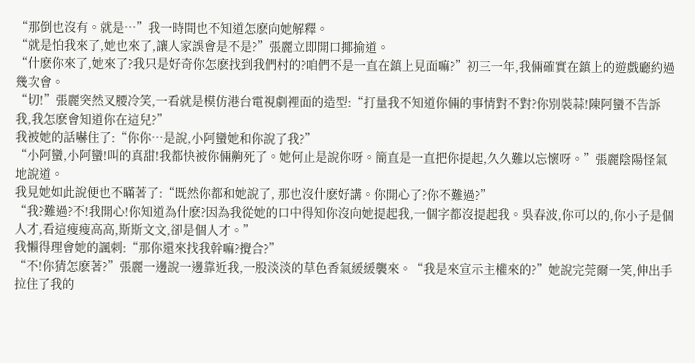“那倒也沒有。就是…”我一時間也不知道怎麽向她解釋。
“就是怕我來了,她也來了,讓人家誤會是不是?”張麗立即開口揶揄道。
“什麽你來了,她來了?我只是好奇你怎麽找到我們村的?咱們不是一直在鎮上見面嘛?”初三一年,我倆確實在鎮上的遊戲廳約過幾次會。
“切!”張麗突然叉腰冷笑,一看就是模仿港台電視劇裡面的造型:“打量我不知道你倆的事情對不對?你別裝蒜!陳阿蠻不告訴我,我怎麽會知道你在這兒?”
我被她的話嚇住了:“你你…是說,小阿蠻她和你說了我?”
“小阿蠻,小阿蠻!叫的真甜!我都快被你倆齁死了。她何止是說你呀。簡直是一直把你提起,久久難以忘懷呀。”張麗陰陽怪氣地說道。
我見她如此說便也不瞞著了:“既然你都和她說了, 那也沒什麽好講。你開心了?你不難過?”
“我?難過?不!我開心!你知道為什麽?因為我從她的口中得知你沒向她提起我,一個字都沒提起我。吳春波,你可以的,你小子是個人才,看這瘦瘦高高,斯斯文文,卻是個人才。”
我懶得理會她的諷刺:“那你還來找我幹嘛?攪合?”
“不!你猜怎麽著?”張麗一邊說一邊靠近我,一股淡淡的草色香氣緩緩襲來。“我是來宣示主權來的?”她說完莞爾一笑,伸出手拉住了我的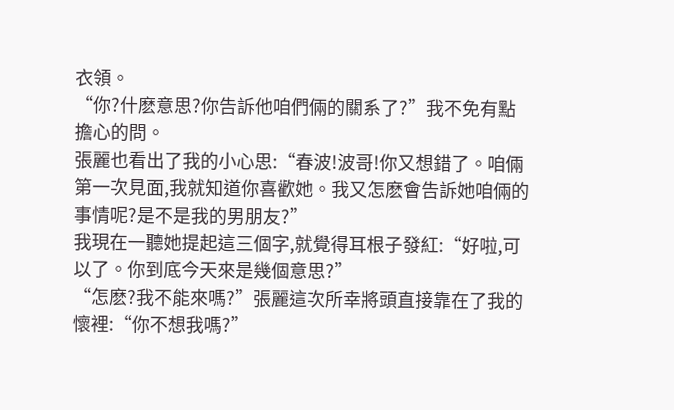衣領。
“你?什麽意思?你告訴他咱們倆的關系了?”我不免有點擔心的問。
張麗也看出了我的小心思:“春波!波哥!你又想錯了。咱倆第一次見面,我就知道你喜歡她。我又怎麽會告訴她咱倆的事情呢?是不是我的男朋友?”
我現在一聽她提起這三個字,就覺得耳根子發紅:“好啦,可以了。你到底今天來是幾個意思?”
“怎麽?我不能來嗎?”張麗這次所幸將頭直接靠在了我的懷裡:“你不想我嗎?”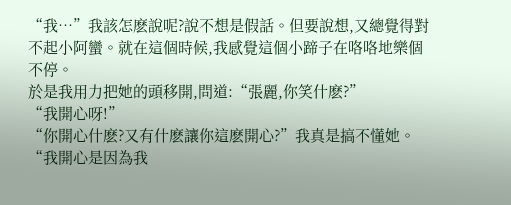“我…”我該怎麽說呢?說不想是假話。但要說想,又總覺得對不起小阿蠻。就在這個時候,我感覺這個小蹄子在咯咯地樂個不停。
於是我用力把她的頭移開,問道:“張麗,你笑什麽?”
“我開心呀!”
“你開心什麽?又有什麽讓你這麽開心?”我真是搞不懂她。
“我開心是因為我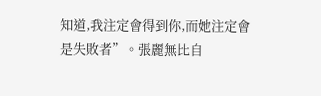知道,我注定會得到你,而她注定會是失敗者”。張麗無比自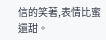信的笑著,表情比蜜還甜。